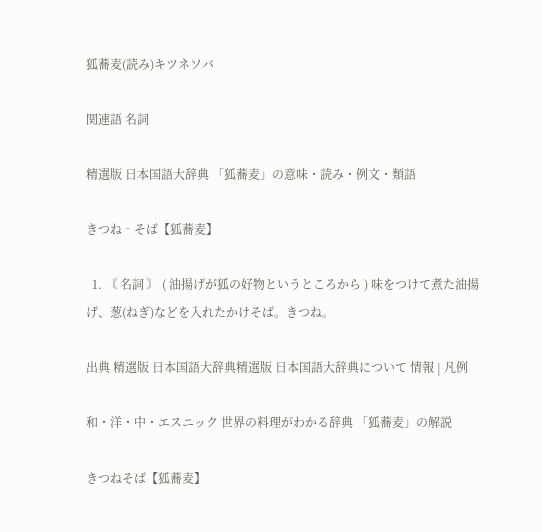狐蕎麦(読み)キツネソバ

関連語 名詞

精選版 日本国語大辞典 「狐蕎麦」の意味・読み・例文・類語

きつね‐そば【狐蕎麦】

  1. 〘 名詞 〙 ( 油揚げが狐の好物というところから ) 味をつけて煮た油揚げ、葱(ねぎ)などを入れたかけそば。きつね。

出典 精選版 日本国語大辞典精選版 日本国語大辞典について 情報 | 凡例

和・洋・中・エスニック 世界の料理がわかる辞典 「狐蕎麦」の解説

きつねそば【狐蕎麦】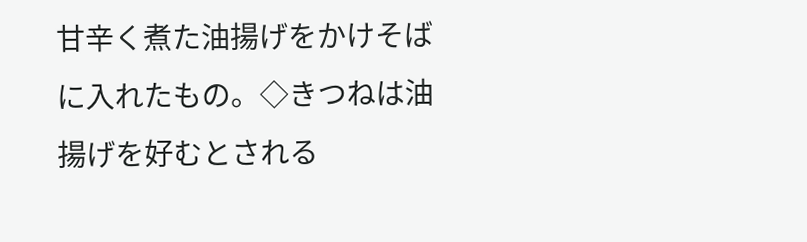甘辛く煮た油揚げをかけそばに入れたもの。◇きつねは油揚げを好むとされる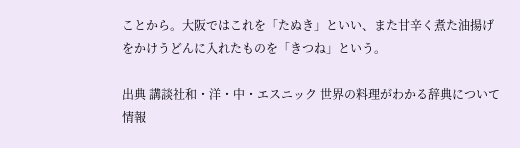ことから。大阪ではこれを「たぬき」といい、また甘辛く煮た油揚げをかけうどんに入れたものを「きつね」という。

出典 講談社和・洋・中・エスニック 世界の料理がわかる辞典について 情報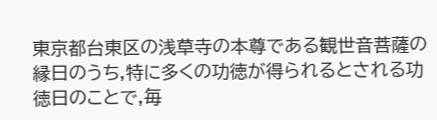東京都台東区の浅草寺の本尊である観世音菩薩の縁日のうち,特に多くの功徳が得られるとされる功徳日のことで,毎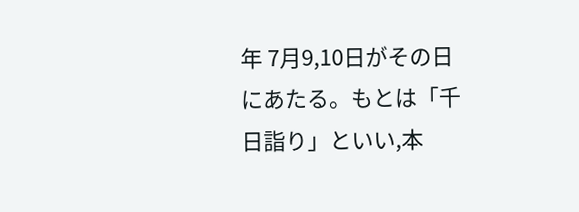年 7月9,10日がその日にあたる。もとは「千日詣り」といい,本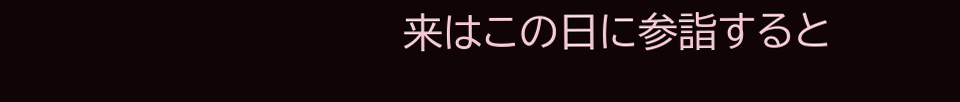来はこの日に参詣すると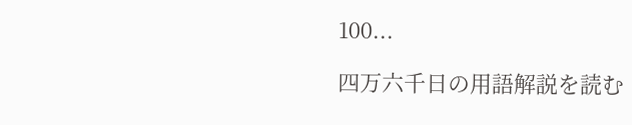100...

四万六千日の用語解説を読む